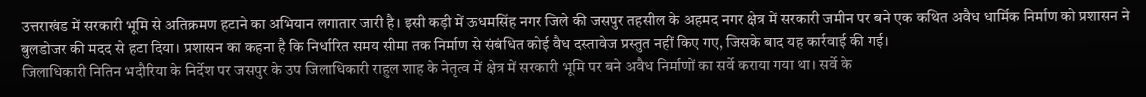उत्तराखंड में सरकारी भूमि से अतिक्रमण हटाने का अभियान लगातार जारी है। इसी कड़ी में ऊधमसिंह नगर जिले की जसपुर तहसील के अहमद नगर क्षेत्र में सरकारी जमीन पर बने एक कथित अवैध धार्मिक निर्माण को प्रशासन ने बुलडोजर की मदद से हटा दिया। प्रशासन का कहना है कि निर्धारित समय सीमा तक निर्माण से संबंधित कोई वैध दस्तावेज प्रस्तुत नहीं किए गए, जिसके बाद यह कार्रवाई की गई।
जिलाधिकारी नितिन भदौरिया के निर्देश पर जसपुर के उप जिलाधिकारी राहुल शाह के नेतृत्व में क्षेत्र में सरकारी भूमि पर बने अवैध निर्माणों का सर्वे कराया गया था। सर्वे के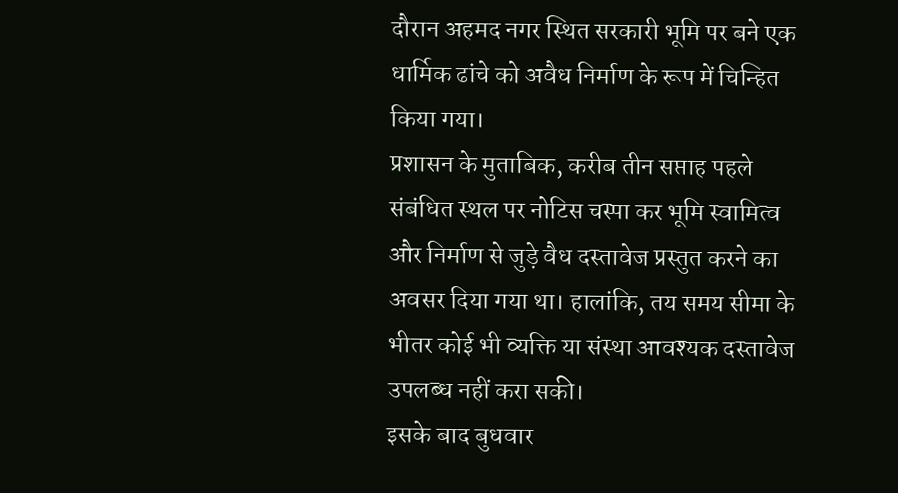दौरान अहमद नगर स्थित सरकारी भूमि पर बने एक धार्मिक ढांचे को अवैध निर्माण के रूप में चिन्हित किया गया।
प्रशासन के मुताबिक, करीब तीन सप्ताह पहले संबंधित स्थल पर नोटिस चस्पा कर भूमि स्वामित्व और निर्माण से जुड़े वैध दस्तावेज प्रस्तुत करने का अवसर दिया गया था। हालांकि, तय समय सीमा के भीतर कोई भी व्यक्ति या संस्था आवश्यक दस्तावेज उपलब्ध नहीं करा सकी।
इसके बाद बुधवार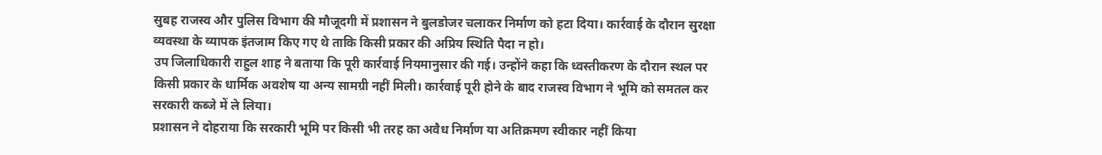सुबह राजस्व और पुलिस विभाग की मौजूदगी में प्रशासन ने बुलडोजर चलाकर निर्माण को हटा दिया। कार्रवाई के दौरान सुरक्षा व्यवस्था के व्यापक इंतजाम किए गए थे ताकि किसी प्रकार की अप्रिय स्थिति पैदा न हो।
उप जिलाधिकारी राहुल शाह ने बताया कि पूरी कार्रवाई नियमानुसार की गई। उन्होंने कहा कि ध्वस्तीकरण के दौरान स्थल पर किसी प्रकार के धार्मिक अवशेष या अन्य सामग्री नहीं मिली। कार्रवाई पूरी होने के बाद राजस्व विभाग ने भूमि को समतल कर सरकारी कब्जे में ले लिया।
प्रशासन ने दोहराया कि सरकारी भूमि पर किसी भी तरह का अवैध निर्माण या अतिक्रमण स्वीकार नहीं किया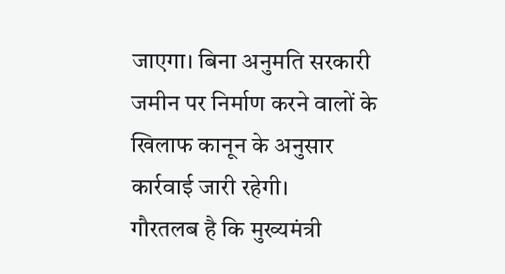जाएगा। बिना अनुमति सरकारी जमीन पर निर्माण करने वालों के खिलाफ कानून के अनुसार कार्रवाई जारी रहेगी।
गौरतलब है कि मुख्यमंत्री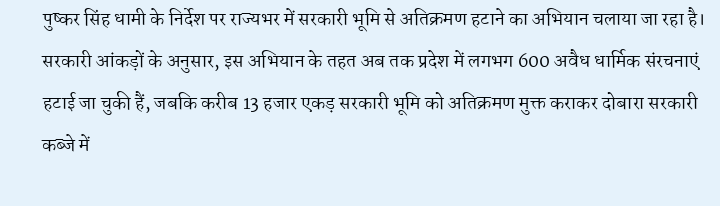पुष्कर सिंह धामी के निर्देश पर राज्यभर में सरकारी भूमि से अतिक्रमण हटाने का अभियान चलाया जा रहा है। सरकारी आंकड़ों के अनुसार, इस अभियान के तहत अब तक प्रदेश में लगभग 600 अवैध धार्मिक संरचनाएं हटाई जा चुकी हैं, जबकि करीब 13 हजार एकड़ सरकारी भूमि को अतिक्रमण मुक्त कराकर दोबारा सरकारी कब्जे में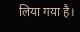लिया गया है।